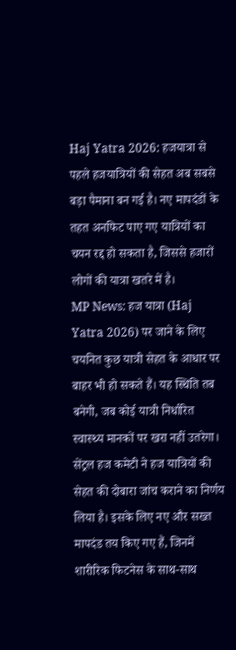Haj Yatra 2026: हजयात्रा से पहले हजयात्रियों की सेहत अब सबसे बड़ा पैमाना बन गई है। नए मापदंडों के तहत अनफिट पाए गए यात्रियों का चयन रद्द हो सकता है, जिससे हजारों लोगों की यात्रा खतरे में है।
MP News: हज यात्रा (Haj Yatra 2026) पर जाने के लिए चयनित कुछ यात्री सेहत के आधार पर बाहर भी हो सकते हैं। यह स्थिति तब बनेगी, जब कोई यात्री निर्धारित स्वास्थ्य मानकों पर खरा नहीं उतरेगा। सेंट्रल हज कमेटी ने हज यात्रियों की सेहत की दोबारा जांच कराने का निर्णय लिया है। इसके लिए नए और सख्त मापदंड तय किए गए हैं, जिनमें शारीरिक फिटनेस के साथ-साथ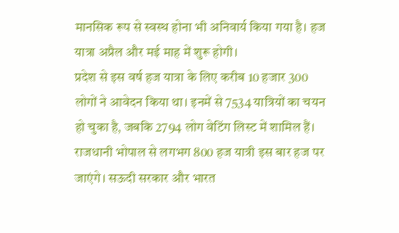मानसिक रूप से स्वस्थ होना भी अनिवार्य किया गया है। हज यात्रा अप्रैल और मई माह में शुरू होगी।
प्रदेश से इस वर्ष हज यात्रा के लिए करीब 10 हजार 300 लोगों ने आवेदन किया था। इनमें से 7534 यात्रियों का चयन हो चुका है, जबकि 2794 लोग वेटिंग लिस्ट में शामिल हैं। राजधानी भोपाल से लगभग 800 हज यात्री इस बार हज पर जाएंगे। सऊदी सरकार और भारत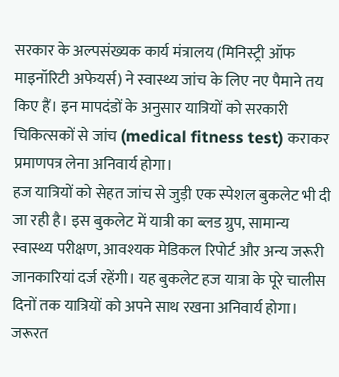सरकार के अल्पसंख्यक कार्य मंत्रालय (मिनिस्ट्री ऑफ माइनॉरिटी अफेयर्स) ने स्वास्थ्य जांच के लिए नए पैमाने तय किए हैं। इन मापदंडों के अनुसार यात्रियों को सरकारी चिकित्सकों से जांच (medical fitness test) कराकर प्रमाणपत्र लेना अनिवार्य होगा।
हज यात्रियों को सेहत जांच से जुड़ी एक स्पेशल बुकलेट भी दी जा रही है। इस बुकलेट में यात्री का ब्लड ग्रुप, सामान्य स्वास्थ्य परीक्षण, आवश्यक मेडिकल रिपोर्ट और अन्य जरूरी जानकारियां दर्ज रहेंगी। यह बुकलेट हज यात्रा के पूरे चालीस दिनों तक यात्रियों को अपने साथ रखना अनिवार्य होगा। जरूरत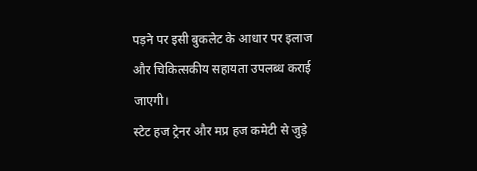पड़ने पर इसी बुकलेट के आधार पर इलाज और चिकित्सकीय सहायता उपलब्ध कराई जाएगी।
स्टेट हज ट्रेनर और मप्र हज कमेटी से जुड़े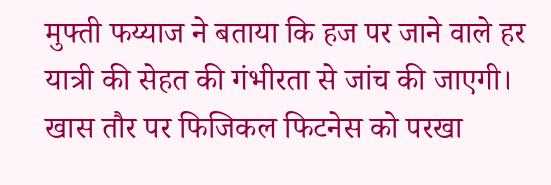मुफ्ती फय्याज ने बताया कि हज पर जाने वाले हर यात्री की सेहत की गंभीरता से जांच की जाएगी। खास तौर पर फिजिकल फिटनेस को परखा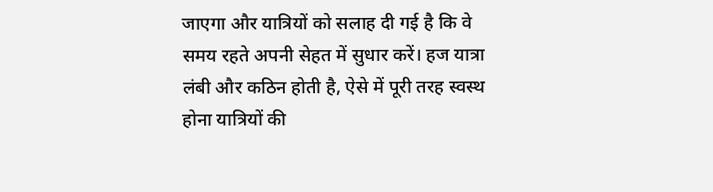जाएगा और यात्रियों को सलाह दी गई है कि वे समय रहते अपनी सेहत में सुधार करें। हज यात्रा लंबी और कठिन होती है, ऐसे में पूरी तरह स्वस्थ होना यात्रियों की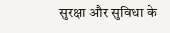सुरक्षा और सुविधा के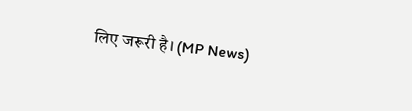लिए जरूरी है। (MP News)